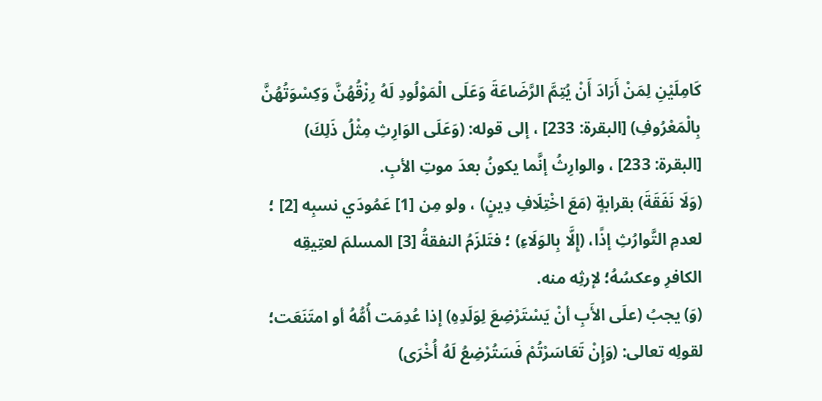كَامِلَيْنِ لِمَنْ أَرَادَ أَنْ يُتِمَّ الرَّضَاعَةَ وَعَلَى الْمَوْلُودِ لَهُ رِزْقُهُنَّ وَكِسْوَتُهُنَّ بِالْمَعْرُوفِ) [البقرة: 233] ، إلى قوله: (وَعَلَى الوَارِثِ مِثْلُ ذَلِكَ) [البقرة: 233] ، والوارِثُ إنَّما يكونُ بعدَ موتِ الأبِ.
(وَلَا نَفَقَةَ) بقرابةٍ (مَعَ اخْتِلَافِ دِينٍ) ، ولو مِن [1] عَمُودَي نسبِه [2] ؛ لعدمِ التَّوارُثِ إذًا، (إِلَّا بِالوَلَاءِ) ؛ فتَلزَمُ النفقةُ [3] المسلمَ لعتِيقِه الكافرِ وعكسُهُ؛ لإرثِه منه.
(وَ) يجبُ (علَى الأَبِ أنْ يَسْتَرْضِعَ لِوَلَدِهِ) إذا عُدِمَت أُمُّهُ أو امتَنَعَت؛ لقولِه تعالى: (وَإِنْ تَعَاسَرْتُمْ فَسَتُرْضِعُ لَهُ أُخْرَى)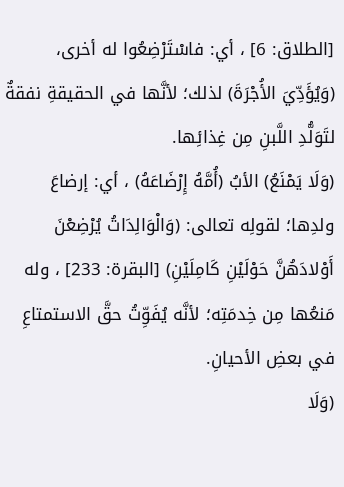[الطلاق: 6] ، أي: فاسْتَرْضِعُوا له أخرى، (وَيُؤَدِّيَ الأُجْرَةَ) لذلك؛ لأنَّها في الحقيقةِ نفقةٌ لتَوَلُّدِ اللَّبنِ مِن غِذائِها.
(وَلَا يَمْنَعُ) الأبُ (أُمَّهُ إِرْضَاعَهُ) ، أي: إرضاعَ ولدِها؛ لقولِه تعالى: (وَالْوَالِدَاتُ يُرْضِعْنَ أَوْلادَهُنَّ حَوْلَيْنِ كَامِلَيْنِ) [البقرة: 233] ، وله مَنعُها مِن خِدمَتِه؛ لأنَّه يُفَوِّتُ حقَّ الاستمتاعِ في بعضِ الأحيانِ.
(وَلَا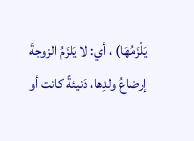يَلْزَمُهَا) ، أي: لا يَلزَمُ الزوجةَ إرضاعُ ولدِها، دَنيئةً كانت أو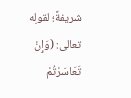شريفةً؛ لقولِه تعالى: (وَإِنْ تَعَاسَرْتُمْ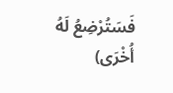فَسَتُرْضِعُ لَهُ أُخْرَى)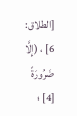[الطلاق: 6] ، (إِلَّا ضَرُورَةً [4] ؛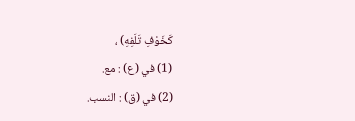كَخَوْفِ تَلَفِهِ) ،
(1) في (ع) : مع.
(2) في (ق) : النسب.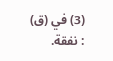(3) في (ق) : نفقة.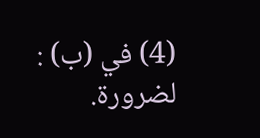(4) في (ب) : لضرورة.